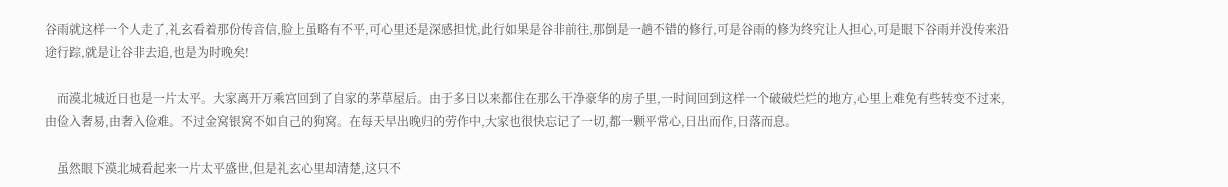谷雨就这样一个人走了,礼玄看着那份传音信,脸上虽略有不平,可心里还是深感担忧,此行如果是谷非前往,那倒是一趟不错的修行,可是谷雨的修为终究让人担心,可是眼下谷雨并没传来沿途行踪,就是让谷非去追,也是为时晚矣!

    而漠北城近日也是一片太平。大家离开万乘宫回到了自家的茅草屋后。由于多日以来都住在那么干净豪华的房子里,一时间回到这样一个破破烂烂的地方,心里上难免有些转变不过来,由俭入奢易,由奢入俭难。不过金窝银窝不如自己的狗窝。在每天早出晚归的劳作中,大家也很快忘记了一切,都一颗平常心,日出而作,日落而息。

    虽然眼下漠北城看起来一片太平盛世,但是礼玄心里却清楚,这只不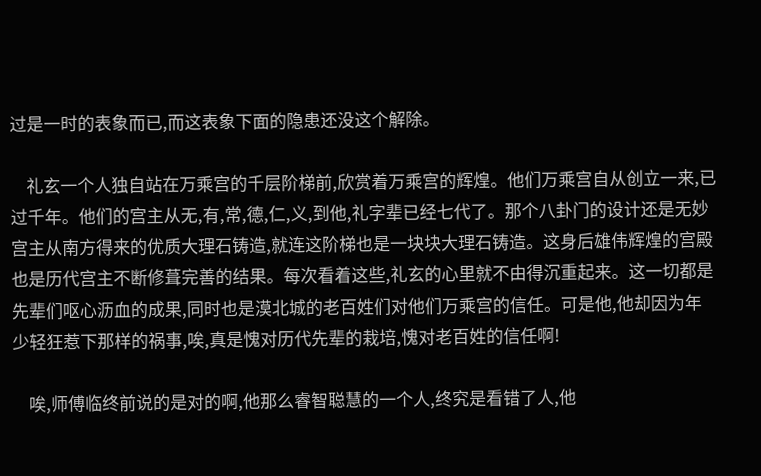过是一时的表象而已,而这表象下面的隐患还没这个解除。

    礼玄一个人独自站在万乘宫的千层阶梯前,欣赏着万乘宫的辉煌。他们万乘宫自从创立一来,已过千年。他们的宫主从无,有,常,德,仁,义,到他,礼字辈已经七代了。那个八卦门的设计还是无妙宫主从南方得来的优质大理石铸造,就连这阶梯也是一块块大理石铸造。这身后雄伟辉煌的宫殿也是历代宫主不断修葺完善的结果。每次看着这些,礼玄的心里就不由得沉重起来。这一切都是先辈们呕心沥血的成果,同时也是漠北城的老百姓们对他们万乘宫的信任。可是他,他却因为年少轻狂惹下那样的祸事,唉,真是愧对历代先辈的栽培,愧对老百姓的信任啊!

    唉,师傅临终前说的是对的啊,他那么睿智聪慧的一个人,终究是看错了人,他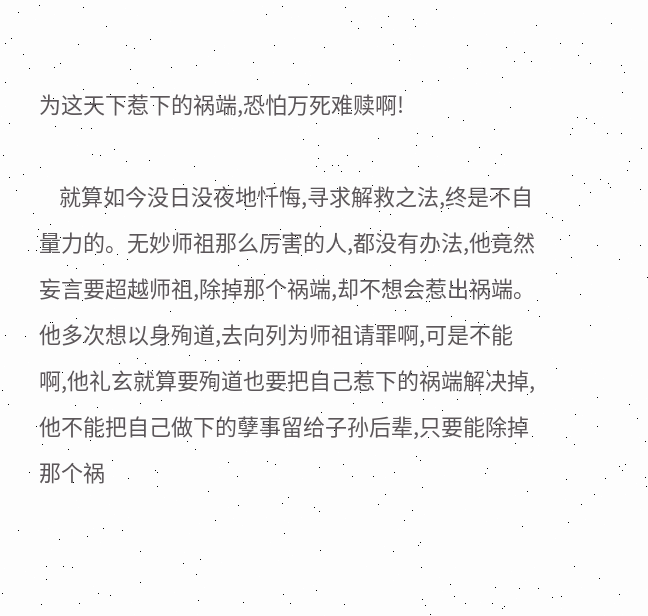为这天下惹下的祸端,恐怕万死难赎啊!

    就算如今没日没夜地忏悔,寻求解救之法,终是不自量力的。无妙师祖那么厉害的人,都没有办法,他竟然妄言要超越师祖,除掉那个祸端,却不想会惹出祸端。他多次想以身殉道,去向列为师祖请罪啊,可是不能啊,他礼玄就算要殉道也要把自己惹下的祸端解决掉,他不能把自己做下的孽事留给子孙后辈,只要能除掉那个祸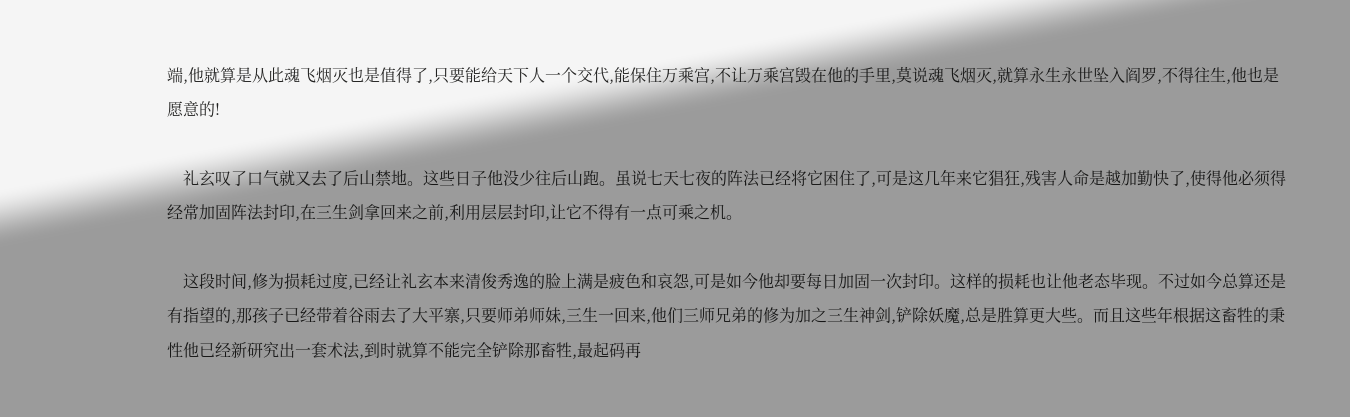端,他就算是从此魂飞烟灭也是值得了,只要能给天下人一个交代,能保住万乘宫,不让万乘宫毁在他的手里,莫说魂飞烟灭,就算永生永世坠入阎罗,不得往生,他也是愿意的!

    礼玄叹了口气就又去了后山禁地。这些日子他没少往后山跑。虽说七天七夜的阵法已经将它困住了,可是这几年来它猖狂,残害人命是越加勤快了,使得他必须得经常加固阵法封印,在三生剑拿回来之前,利用层层封印,让它不得有一点可乘之机。

    这段时间,修为损耗过度,已经让礼玄本来清俊秀逸的脸上满是疲色和哀怨,可是如今他却要每日加固一次封印。这样的损耗也让他老态毕现。不过如今总算还是有指望的,那孩子已经带着谷雨去了大平寨,只要师弟师妹,三生一回来,他们三师兄弟的修为加之三生神剑,铲除妖魔,总是胜算更大些。而且这些年根据这畜牲的秉性他已经新研究出一套术法,到时就算不能完全铲除那畜牲,最起码再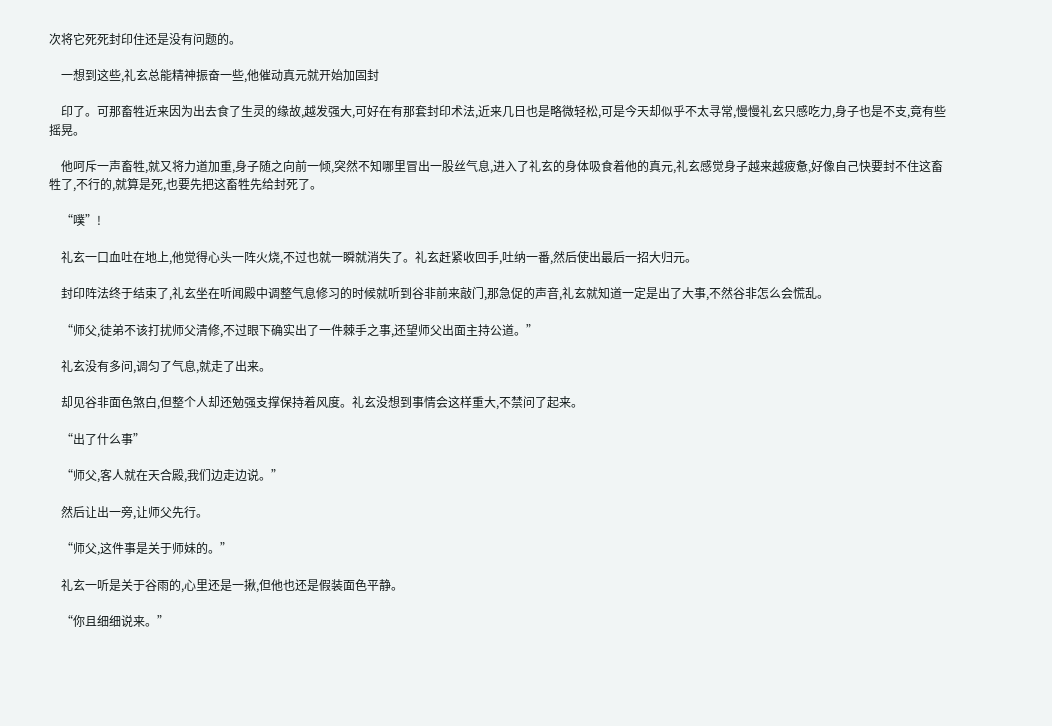次将它死死封印住还是没有问题的。

    一想到这些,礼玄总能精神振奋一些,他催动真元就开始加固封

    印了。可那畜牲近来因为出去食了生灵的缘故,越发强大,可好在有那套封印术法,近来几日也是略微轻松,可是今天却似乎不太寻常,慢慢礼玄只感吃力,身子也是不支,竟有些摇晃。

    他呵斥一声畜牲,就又将力道加重,身子随之向前一倾,突然不知哪里冒出一股丝气息,进入了礼玄的身体吸食着他的真元,礼玄感觉身子越来越疲惫,好像自己快要封不住这畜牲了,不行的,就算是死,也要先把这畜牲先给封死了。

    “噗”!

    礼玄一口血吐在地上,他觉得心头一阵火烧,不过也就一瞬就消失了。礼玄赶紧收回手,吐纳一番,然后使出最后一招大归元。

    封印阵法终于结束了,礼玄坐在听闻殿中调整气息修习的时候就听到谷非前来敲门,那急促的声音,礼玄就知道一定是出了大事,不然谷非怎么会慌乱。

    “师父,徒弟不该打扰师父清修,不过眼下确实出了一件棘手之事,还望师父出面主持公道。”

    礼玄没有多问,调匀了气息,就走了出来。

    却见谷非面色煞白,但整个人却还勉强支撑保持着风度。礼玄没想到事情会这样重大,不禁问了起来。

    “出了什么事”

    “师父,客人就在天合殿,我们边走边说。”

    然后让出一旁,让师父先行。

    “师父,这件事是关于师妹的。”

    礼玄一听是关于谷雨的,心里还是一揪,但他也还是假装面色平静。

    “你且细细说来。”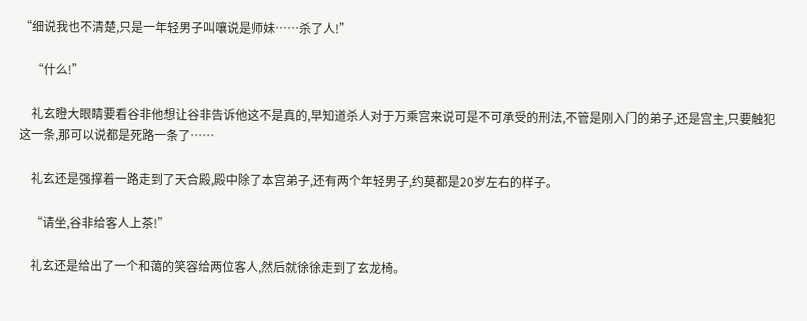“细说我也不清楚,只是一年轻男子叫嚷说是师妹……杀了人!”

    “什么!”

    礼玄瞪大眼睛要看谷非他想让谷非告诉他这不是真的,早知道杀人对于万乘宫来说可是不可承受的刑法,不管是刚入门的弟子,还是宫主,只要触犯这一条,那可以说都是死路一条了……

    礼玄还是强撑着一路走到了天合殿,殿中除了本宫弟子,还有两个年轻男子,约莫都是20岁左右的样子。

    “请坐,谷非给客人上茶!”

    礼玄还是给出了一个和蔼的笑容给两位客人,然后就徐徐走到了玄龙椅。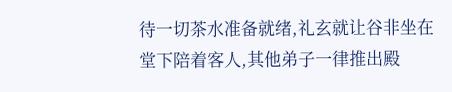待一切茶水准备就绪,礼玄就让谷非坐在堂下陪着客人,其他弟子一律推出殿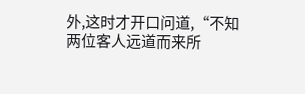外,这时才开口问道,“不知两位客人远道而来所